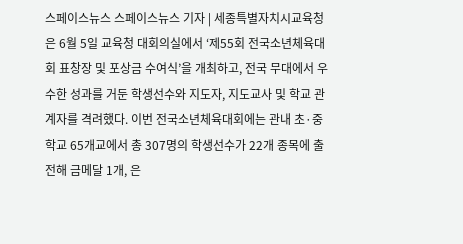스페이스뉴스 스페이스뉴스 기자 | 세종특별자치시교육청은 6월 5일 교육청 대회의실에서 ‘제55회 전국소년체육대회 표창장 및 포상금 수여식’을 개최하고, 전국 무대에서 우수한 성과를 거둔 학생선수와 지도자, 지도교사 및 학교 관계자를 격려했다. 이번 전국소년체육대회에는 관내 초·중학교 65개교에서 총 307명의 학생선수가 22개 종목에 출전해 금메달 1개, 은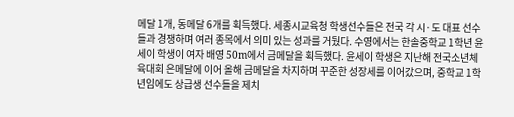메달 1개, 동메달 6개를 획득했다. 세종시교육청 학생선수들은 전국 각 시·도 대표 선수들과 경쟁하며 여러 종목에서 의미 있는 성과를 거뒀다. 수영에서는 한솔중학교 1학년 윤세이 학생이 여자 배영 50m에서 금메달을 획득했다. 윤세이 학생은 지난해 전국소년체육대회 은메달에 이어 올해 금메달을 차지하며 꾸준한 성장세를 이어갔으며, 중학교 1학년임에도 상급생 선수들을 제치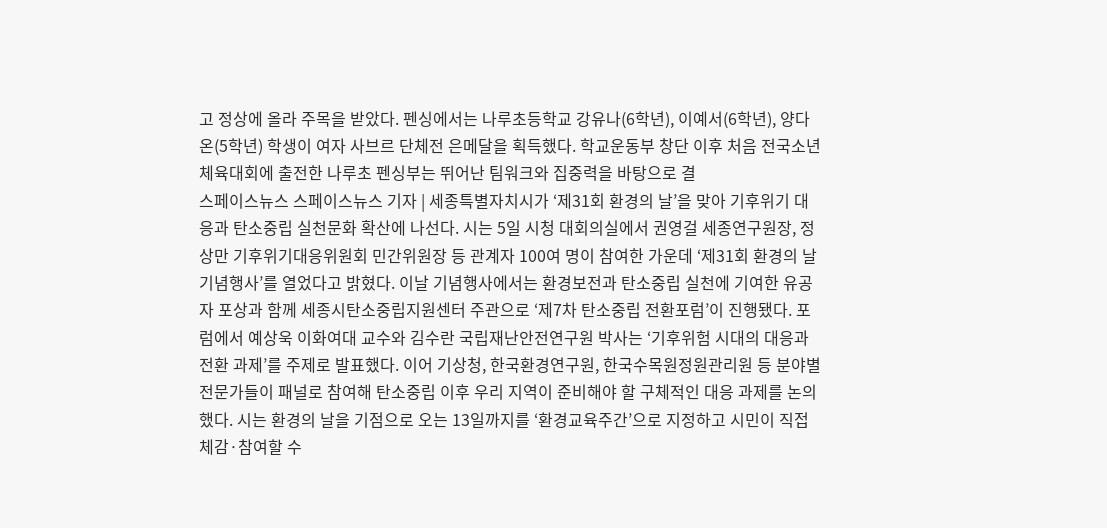고 정상에 올라 주목을 받았다. 펜싱에서는 나루초등학교 강유나(6학년), 이예서(6학년), 양다온(5학년) 학생이 여자 사브르 단체전 은메달을 획득했다. 학교운동부 창단 이후 처음 전국소년체육대회에 출전한 나루초 펜싱부는 뛰어난 팀워크와 집중력을 바탕으로 결
스페이스뉴스 스페이스뉴스 기자 | 세종특별자치시가 ‘제31회 환경의 날’을 맞아 기후위기 대응과 탄소중립 실천문화 확산에 나선다. 시는 5일 시청 대회의실에서 권영걸 세종연구원장, 정상만 기후위기대응위원회 민간위원장 등 관계자 100여 명이 참여한 가운데 ‘제31회 환경의 날 기념행사’를 열었다고 밝혔다. 이날 기념행사에서는 환경보전과 탄소중립 실천에 기여한 유공자 포상과 함께 세종시탄소중립지원센터 주관으로 ‘제7차 탄소중립 전환포럼’이 진행됐다. 포럼에서 예상욱 이화여대 교수와 김수란 국립재난안전연구원 박사는 ‘기후위험 시대의 대응과 전환 과제’를 주제로 발표했다. 이어 기상청, 한국환경연구원, 한국수목원정원관리원 등 분야별 전문가들이 패널로 참여해 탄소중립 이후 우리 지역이 준비해야 할 구체적인 대응 과제를 논의했다. 시는 환경의 날을 기점으로 오는 13일까지를 ‘환경교육주간’으로 지정하고 시민이 직접 체감·참여할 수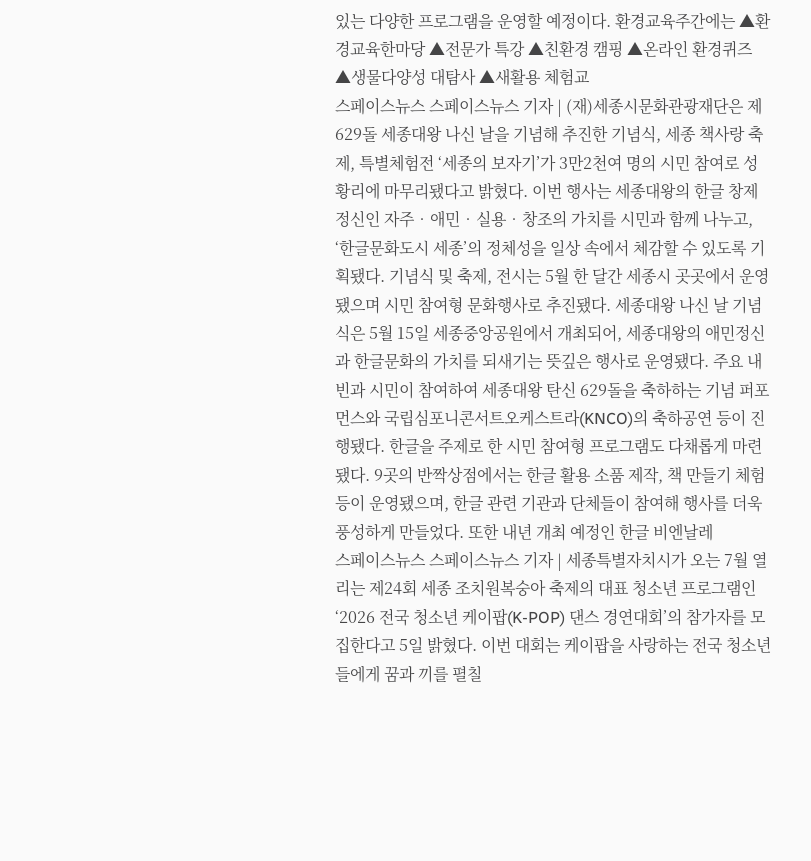있는 다양한 프로그램을 운영할 예정이다. 환경교육주간에는 ▲환경교육한마당 ▲전문가 특강 ▲친환경 캠핑 ▲온라인 환경퀴즈 ▲생물다양성 대탐사 ▲새활용 체험교
스페이스뉴스 스페이스뉴스 기자 | (재)세종시문화관광재단은 제629돌 세종대왕 나신 날을 기념해 추진한 기념식, 세종 책사랑 축제, 특별체험전 ‘세종의 보자기’가 3만2천여 명의 시민 참여로 성황리에 마무리됐다고 밝혔다. 이번 행사는 세종대왕의 한글 창제 정신인 자주‧애민‧실용‧창조의 가치를 시민과 함께 나누고, ‘한글문화도시 세종’의 정체성을 일상 속에서 체감할 수 있도록 기획됐다. 기념식 및 축제, 전시는 5월 한 달간 세종시 곳곳에서 운영됐으며 시민 참여형 문화행사로 추진됐다. 세종대왕 나신 날 기념식은 5월 15일 세종중앙공원에서 개최되어, 세종대왕의 애민정신과 한글문화의 가치를 되새기는 뜻깊은 행사로 운영됐다. 주요 내빈과 시민이 참여하여 세종대왕 탄신 629돌을 축하하는 기념 퍼포먼스와 국립심포니콘서트오케스트라(KNCO)의 축하공연 등이 진행됐다. 한글을 주제로 한 시민 참여형 프로그램도 다채롭게 마련됐다. 9곳의 반짝상점에서는 한글 활용 소품 제작, 책 만들기 체험 등이 운영됐으며, 한글 관련 기관과 단체들이 참여해 행사를 더욱 풍성하게 만들었다. 또한 내년 개최 예정인 한글 비엔날레
스페이스뉴스 스페이스뉴스 기자 | 세종특별자치시가 오는 7월 열리는 제24회 세종 조치원복숭아 축제의 대표 청소년 프로그램인 ‘2026 전국 청소년 케이팝(K-POP) 댄스 경연대회’의 참가자를 모집한다고 5일 밝혔다. 이번 대회는 케이팝을 사랑하는 전국 청소년들에게 꿈과 끼를 펼칠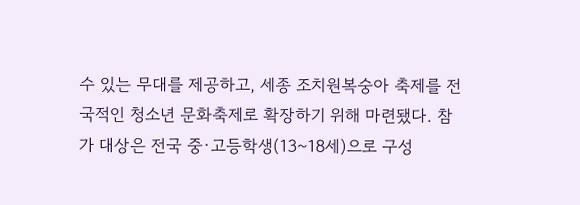수 있는 무대를 제공하고, 세종 조치원복숭아 축제를 전국적인 청소년 문화축제로 확장하기 위해 마련됐다. 참가 대상은 전국 중·고등학생(13~18세)으로 구성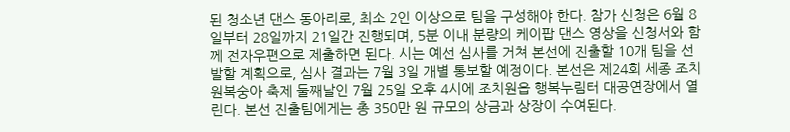된 청소년 댄스 동아리로, 최소 2인 이상으로 팀을 구성해야 한다. 참가 신청은 6월 8일부터 28일까지 21일간 진행되며, 5분 이내 분량의 케이팝 댄스 영상을 신청서와 함께 전자우편으로 제출하면 된다. 시는 예선 심사를 거쳐 본선에 진출할 10개 팀을 선발할 계획으로, 심사 결과는 7월 3일 개별 통보할 예정이다. 본선은 제24회 세종 조치원복숭아 축제 둘째날인 7월 25일 오후 4시에 조치원읍 행복누림터 대공연장에서 열린다. 본선 진출팀에게는 총 350만 원 규모의 상금과 상장이 수여된다.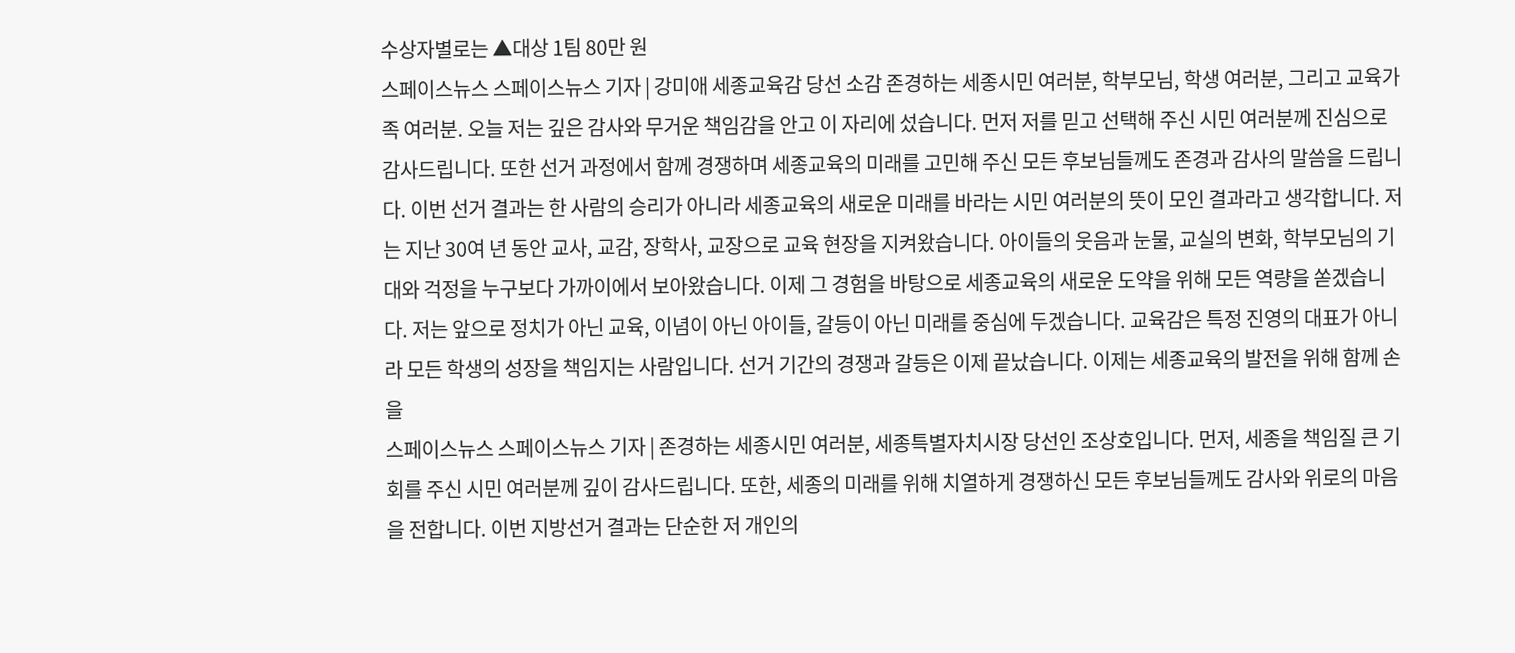수상자별로는 ▲대상 1팀 80만 원
스페이스뉴스 스페이스뉴스 기자 | 강미애 세종교육감 당선 소감 존경하는 세종시민 여러분, 학부모님, 학생 여러분, 그리고 교육가족 여러분. 오늘 저는 깊은 감사와 무거운 책임감을 안고 이 자리에 섰습니다. 먼저 저를 믿고 선택해 주신 시민 여러분께 진심으로 감사드립니다. 또한 선거 과정에서 함께 경쟁하며 세종교육의 미래를 고민해 주신 모든 후보님들께도 존경과 감사의 말씀을 드립니다. 이번 선거 결과는 한 사람의 승리가 아니라 세종교육의 새로운 미래를 바라는 시민 여러분의 뜻이 모인 결과라고 생각합니다. 저는 지난 30여 년 동안 교사, 교감, 장학사, 교장으로 교육 현장을 지켜왔습니다. 아이들의 웃음과 눈물, 교실의 변화, 학부모님의 기대와 걱정을 누구보다 가까이에서 보아왔습니다. 이제 그 경험을 바탕으로 세종교육의 새로운 도약을 위해 모든 역량을 쏟겠습니다. 저는 앞으로 정치가 아닌 교육, 이념이 아닌 아이들, 갈등이 아닌 미래를 중심에 두겠습니다. 교육감은 특정 진영의 대표가 아니라 모든 학생의 성장을 책임지는 사람입니다. 선거 기간의 경쟁과 갈등은 이제 끝났습니다. 이제는 세종교육의 발전을 위해 함께 손을
스페이스뉴스 스페이스뉴스 기자 | 존경하는 세종시민 여러분, 세종특별자치시장 당선인 조상호입니다. 먼저, 세종을 책임질 큰 기회를 주신 시민 여러분께 깊이 감사드립니다. 또한, 세종의 미래를 위해 치열하게 경쟁하신 모든 후보님들께도 감사와 위로의 마음을 전합니다. 이번 지방선거 결과는 단순한 저 개인의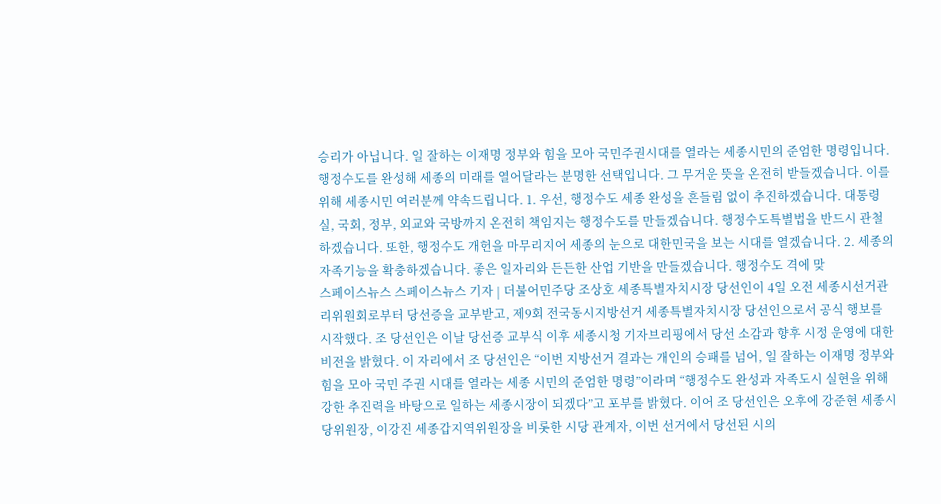승리가 아닙니다. 일 잘하는 이재명 정부와 힘을 모아 국민주권시대를 열라는 세종시민의 준엄한 명령입니다. 행정수도를 완성해 세종의 미래를 열어달라는 분명한 선택입니다. 그 무거운 뜻을 온전히 받들겠습니다. 이를 위해 세종시민 여러분께 약속드립니다. 1. 우선, 행정수도 세종 완성을 흔들림 없이 추진하겠습니다. 대통령실, 국회, 정부, 외교와 국방까지 온전히 책임지는 행정수도를 만들겠습니다. 행정수도특별법을 반드시 관철하겠습니다. 또한, 행정수도 개헌을 마무리지어 세종의 눈으로 대한민국을 보는 시대를 열겠습니다. 2. 세종의 자족기능을 확충하겠습니다. 좋은 일자리와 든든한 산업 기반을 만들겠습니다. 행정수도 격에 맞
스페이스뉴스 스페이스뉴스 기자 | 더불어민주당 조상호 세종특별자치시장 당선인이 4일 오전 세종시선거관리위원회로부터 당선증을 교부받고, 제9회 전국동시지방선거 세종특별자치시장 당선인으로서 공식 행보를 시작했다. 조 당선인은 이날 당선증 교부식 이후 세종시청 기자브리핑에서 당선 소감과 향후 시정 운영에 대한 비전을 밝혔다. 이 자리에서 조 당선인은 “이번 지방선거 결과는 개인의 승패를 넘어, 일 잘하는 이재명 정부와 힘을 모아 국민 주권 시대를 열라는 세종 시민의 준엄한 명령”이라며 “행정수도 완성과 자족도시 실현을 위해 강한 추진력을 바탕으로 일하는 세종시장이 되겠다”고 포부를 밝혔다. 이어 조 당선인은 오후에 강준현 세종시당위원장, 이강진 세종갑지역위원장을 비롯한 시당 관계자, 이번 선거에서 당선된 시의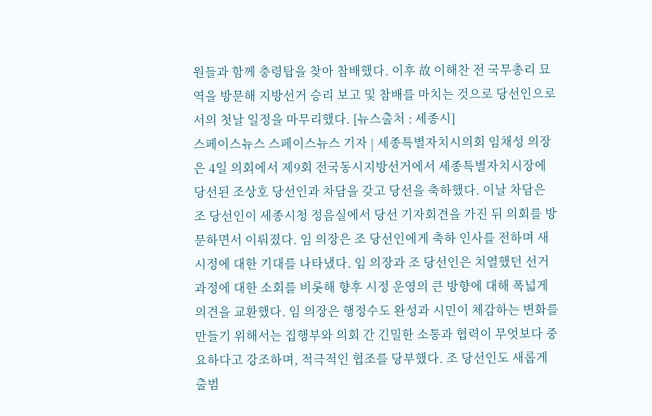원들과 함께 충령탑을 찾아 참배했다. 이후 故 이해찬 전 국무총리 묘역을 방문해 지방선거 승리 보고 및 참배를 마치는 것으로 당선인으로서의 첫날 일정을 마무리했다. [뉴스출처 : 세종시]
스페이스뉴스 스페이스뉴스 기자 | 세종특별자치시의회 임채성 의장은 4일 의회에서 제9회 전국동시지방선거에서 세종특별자치시장에 당선된 조상호 당선인과 차담을 갖고 당선을 축하했다. 이날 차담은 조 당선인이 세종시청 정음실에서 당선 기자회견을 가진 뒤 의회를 방문하면서 이뤄졌다. 임 의장은 조 당선인에게 축하 인사를 전하며 새 시정에 대한 기대를 나타냈다. 임 의장과 조 당선인은 치열했던 선거 과정에 대한 소회를 비롯해 향후 시정 운영의 큰 방향에 대해 폭넓게 의견을 교환했다. 임 의장은 행정수도 완성과 시민이 체감하는 변화를 만들기 위해서는 집행부와 의회 간 긴밀한 소통과 협력이 무엇보다 중요하다고 강조하며, 적극적인 협조를 당부했다. 조 당선인도 새롭게 출범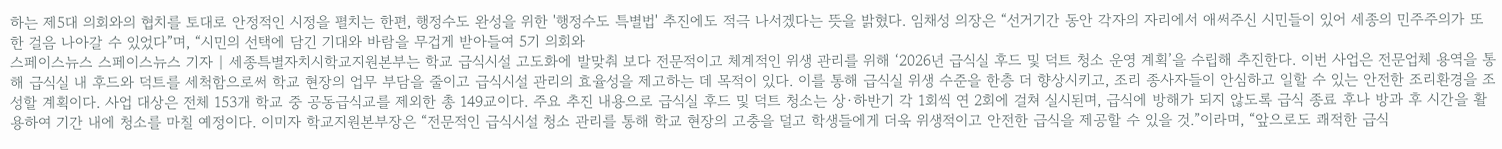하는 제5대 의회와의 협치를 토대로 안정적인 시정을 펼치는 한편, 행정수도 완성을 위한 '행정수도 특별법' 추진에도 적극 나서겠다는 뜻을 밝혔다. 임채성 의장은 “선거기간 동안 각자의 자리에서 애써주신 시민들이 있어 세종의 민주주의가 또 한 걸음 나아갈 수 있었다”며, “시민의 선택에 담긴 기대와 바람을 무겁게 받아들여 5기 의회와
스페이스뉴스 스페이스뉴스 기자 | 세종특별자치시학교지원본부는 학교 급식시설 고도화에 발맞춰 보다 전문적이고 체계적인 위생 관리를 위해 ‘2026년 급식실 후드 및 덕트 청소 운영 계획’을 수립해 추진한다. 이번 사업은 전문업체 용역을 통해 급식실 내 후드와 덕트를 세척함으로써 학교 현장의 업무 부담을 줄이고 급식시설 관리의 효율성을 제고하는 데 목적이 있다. 이를 통해 급식실 위생 수준을 한층 더 향상시키고, 조리 종사자들이 안심하고 일할 수 있는 안전한 조리환경을 조성할 계획이다. 사업 대상은 전체 153개 학교 중 공동급식교를 제외한 총 149교이다. 주요 추진 내용으로 급식실 후드 및 덕트 청소는 상·하반기 각 1회씩 연 2회에 걸쳐 실시된며, 급식에 방해가 되지 않도록 급식 종료 후나 방과 후 시간을 활용하여 기간 내에 청소를 마칠 예정이다. 이미자 학교지원본부장은 “전문적인 급식시설 청소 관리를 통해 학교 현장의 고충을 덜고 학생들에게 더욱 위생적이고 안전한 급식을 제공할 수 있을 것.”이라며, “앞으로도 쾌적한 급식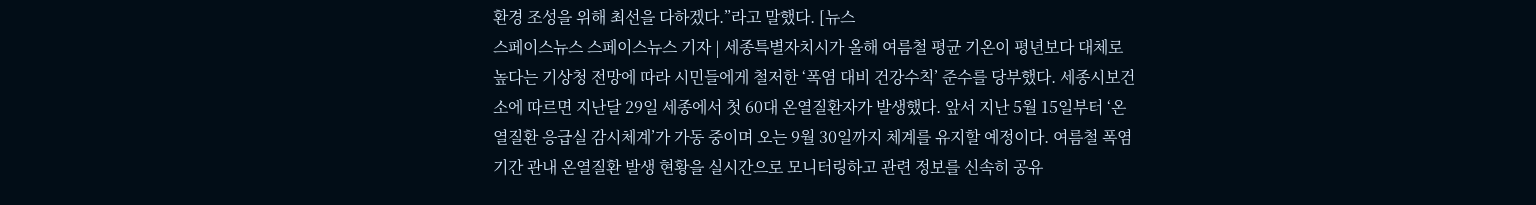환경 조성을 위해 최선을 다하겠다.”라고 말했다. [뉴스
스페이스뉴스 스페이스뉴스 기자 | 세종특별자치시가 올해 여름철 평균 기온이 평년보다 대체로 높다는 기상청 전망에 따라 시민들에게 철저한 ‘폭염 대비 건강수칙’ 준수를 당부했다. 세종시보건소에 따르면 지난달 29일 세종에서 첫 60대 온열질환자가 발생했다. 앞서 지난 5월 15일부터 ‘온열질환 응급실 감시체계’가 가동 중이며 오는 9월 30일까지 체계를 유지할 예정이다. 여름철 폭염 기간 관내 온열질환 발생 현황을 실시간으로 모니터링하고 관련 정보를 신속히 공유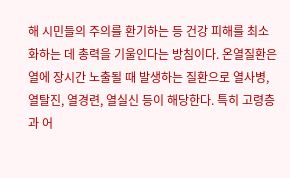해 시민들의 주의를 환기하는 등 건강 피해를 최소화하는 데 총력을 기울인다는 방침이다. 온열질환은 열에 장시간 노출될 때 발생하는 질환으로 열사병, 열탈진, 열경련, 열실신 등이 해당한다. 특히 고령층과 어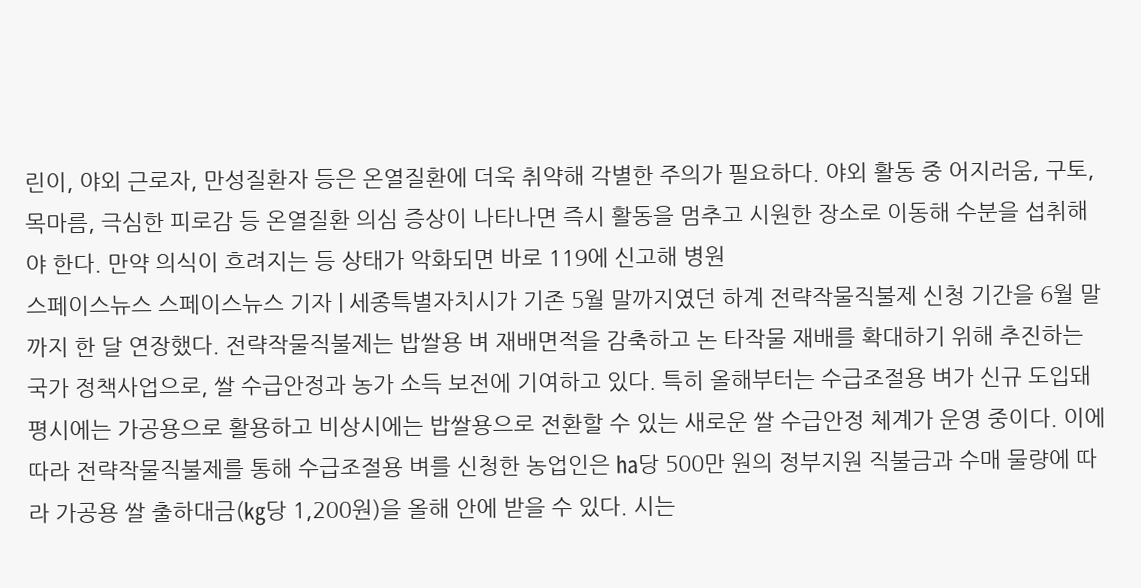린이, 야외 근로자, 만성질환자 등은 온열질환에 더욱 취약해 각별한 주의가 필요하다. 야외 활동 중 어지러움, 구토, 목마름, 극심한 피로감 등 온열질환 의심 증상이 나타나면 즉시 활동을 멈추고 시원한 장소로 이동해 수분을 섭취해야 한다. 만약 의식이 흐려지는 등 상태가 악화되면 바로 119에 신고해 병원
스페이스뉴스 스페이스뉴스 기자 | 세종특별자치시가 기존 5월 말까지였던 하계 전략작물직불제 신청 기간을 6월 말까지 한 달 연장했다. 전략작물직불제는 밥쌀용 벼 재배면적을 감축하고 논 타작물 재배를 확대하기 위해 추진하는 국가 정책사업으로, 쌀 수급안정과 농가 소득 보전에 기여하고 있다. 특히 올해부터는 수급조절용 벼가 신규 도입돼 평시에는 가공용으로 활용하고 비상시에는 밥쌀용으로 전환할 수 있는 새로운 쌀 수급안정 체계가 운영 중이다. 이에 따라 전략작물직불제를 통해 수급조절용 벼를 신청한 농업인은 ㏊당 500만 원의 정부지원 직불금과 수매 물량에 따라 가공용 쌀 출하대금(㎏당 1,200원)을 올해 안에 받을 수 있다. 시는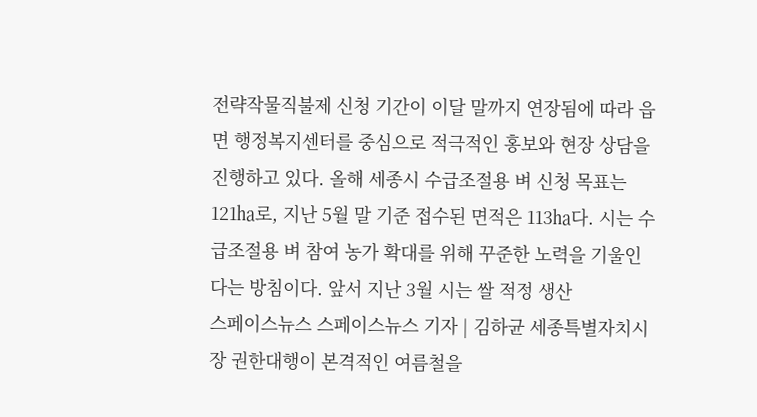전략작물직불제 신청 기간이 이달 말까지 연장됨에 따라 읍면 행정복지센터를 중심으로 적극적인 홍보와 현장 상담을 진행하고 있다. 올해 세종시 수급조절용 벼 신청 목표는 121㏊로, 지난 5월 말 기준 접수된 면적은 113㏊다. 시는 수급조절용 벼 참여 농가 확대를 위해 꾸준한 노력을 기울인다는 방침이다. 앞서 지난 3월 시는 쌀 적정 생산
스페이스뉴스 스페이스뉴스 기자 | 김하균 세종특별자치시장 권한대행이 본격적인 여름철을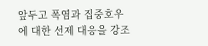앞두고 폭염과 집중호우에 대한 선제 대응을 강조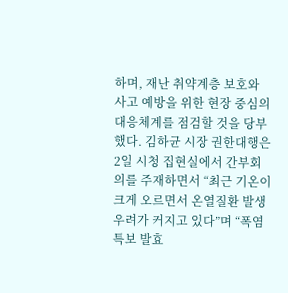하며, 재난 취약계층 보호와 사고 예방을 위한 현장 중심의 대응체계를 점검할 것을 당부했다. 김하균 시장 권한대행은 2일 시청 집현실에서 간부회의를 주재하면서 “최근 기온이 크게 오르면서 온열질환 발생 우려가 커지고 있다”며 “폭염특보 발효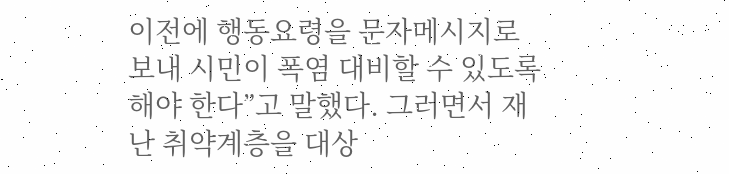이전에 행동요령을 문자메시지로 보내 시민이 폭염 대비할 수 있도록 해야 한다”고 말했다. 그러면서 재난 취약계층을 대상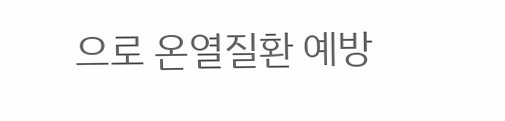으로 온열질환 예방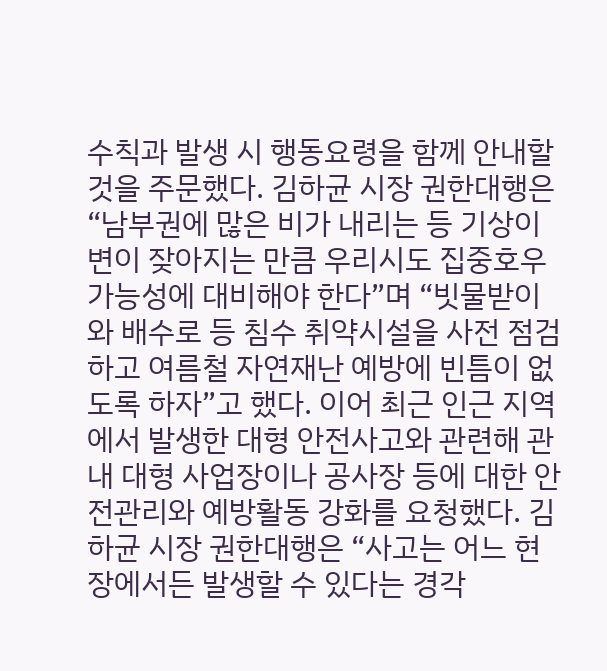수칙과 발생 시 행동요령을 함께 안내할 것을 주문했다. 김하균 시장 권한대행은 “남부권에 많은 비가 내리는 등 기상이변이 잦아지는 만큼 우리시도 집중호우 가능성에 대비해야 한다”며 “빗물받이와 배수로 등 침수 취약시설을 사전 점검하고 여름철 자연재난 예방에 빈틈이 없도록 하자”고 했다. 이어 최근 인근 지역에서 발생한 대형 안전사고와 관련해 관내 대형 사업장이나 공사장 등에 대한 안전관리와 예방활동 강화를 요청했다. 김하균 시장 권한대행은 “사고는 어느 현장에서든 발생할 수 있다는 경각